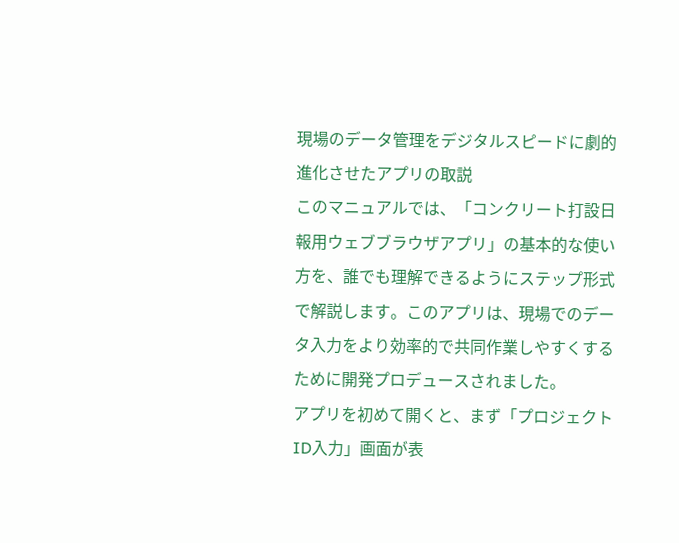現場のデータ管理をデジタルスピードに劇的進化させたアプリの取説
このマニュアルでは、「コンクリート打設日報用ウェブブラウザアプリ」の基本的な使い方を、誰でも理解できるようにステップ形式で解説します。このアプリは、現場でのデータ入力をより効率的で共同作業しやすくするために開発プロデュースされました。
アプリを初めて開くと、まず「プロジェクトID入力」画面が表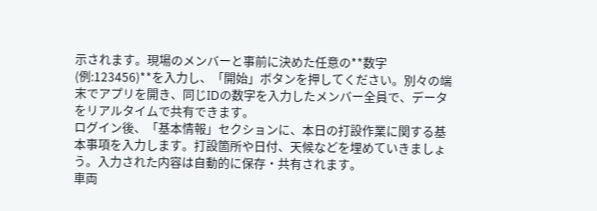示されます。現場のメンバーと事前に決めた任意の**数字(例:123456)**を入力し、「開始」ボタンを押してください。別々の端末でアプリを開き、同じIDの数字を入力したメンバー全員で、データをリアルタイムで共有できます。
ログイン後、「基本情報」セクションに、本日の打設作業に関する基本事項を入力します。打設箇所や日付、天候などを埋めていきましょう。入力された内容は自動的に保存・共有されます。
車両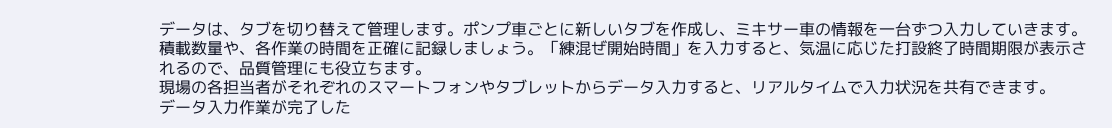データは、タブを切り替えて管理します。ポンプ車ごとに新しいタブを作成し、ミキサー車の情報を一台ずつ入力していきます。積載数量や、各作業の時間を正確に記録しましょう。「練混ぜ開始時間」を入力すると、気温に応じた打設終了時間期限が表示されるので、品質管理にも役立ちます。
現場の各担当者がそれぞれのスマートフォンやタブレットからデータ入力すると、リアルタイムで入力状況を共有できます。
データ入力作業が完了した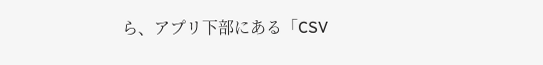ら、アプリ下部にある「CSV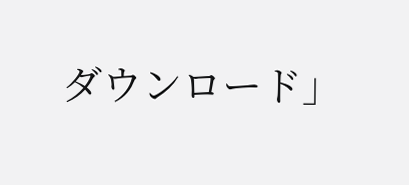ダウンロード」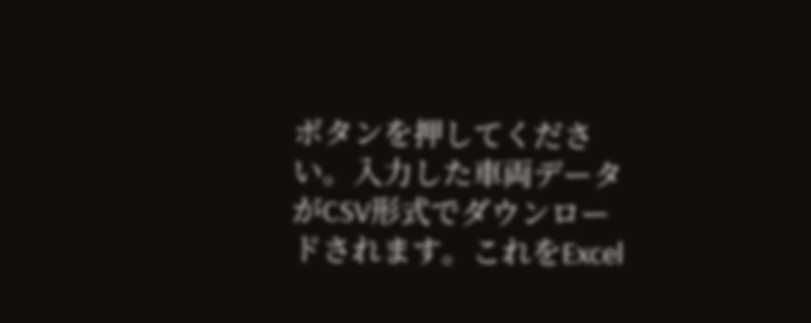ボタンを押してください。入力した車両データがCSV形式でダウンロードされます。これをExcel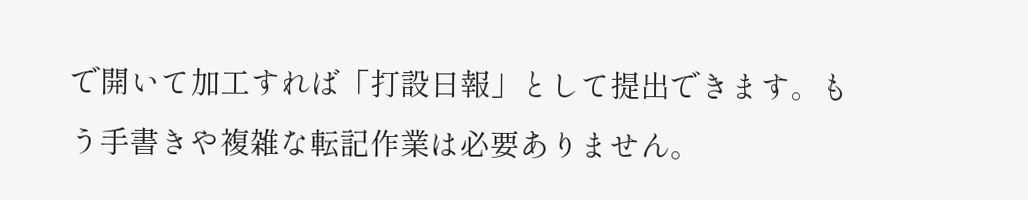で開いて加工すれば「打設日報」として提出できます。もう手書きや複雑な転記作業は必要ありません。